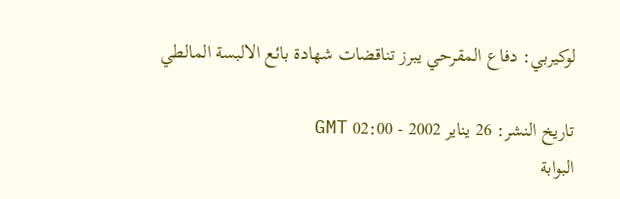لوكيربي: دفاع المقرحي يبرز تناقضات شهادة بائع الالبسة المالطي

تاريخ النشر: 26 يناير 2002 - 02:00 GMT
البوابة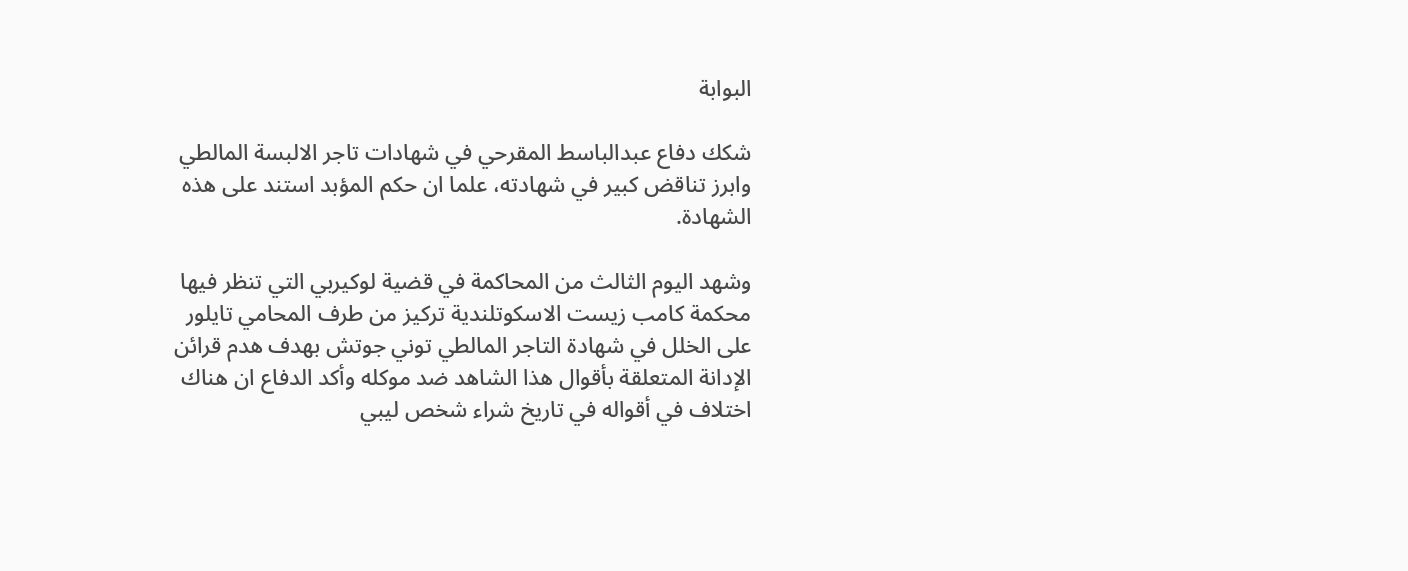البوابة

شكك دفاع عبدالباسط المقرحي في شهادات تاجر الالبسة المالطي وابرز تناقض كبير في شهادته، علما ان حكم المؤبد استند على هذه الشهادة.

وشهد اليوم الثالث من المحاكمة في قضية لوكيربي التي تنظر فيها محكمة كامب زيست الاسكوتلندية تركيز من طرف المحامي تايلور على الخلل في شهادة التاجر المالطي توني جوتش بهدف هدم قرائن الإدانة المتعلقة بأقوال هذا الشاهد ضد موكله وأكد الدفاع ان هناك اختلاف في أقواله في تاريخ شراء شخص ليبي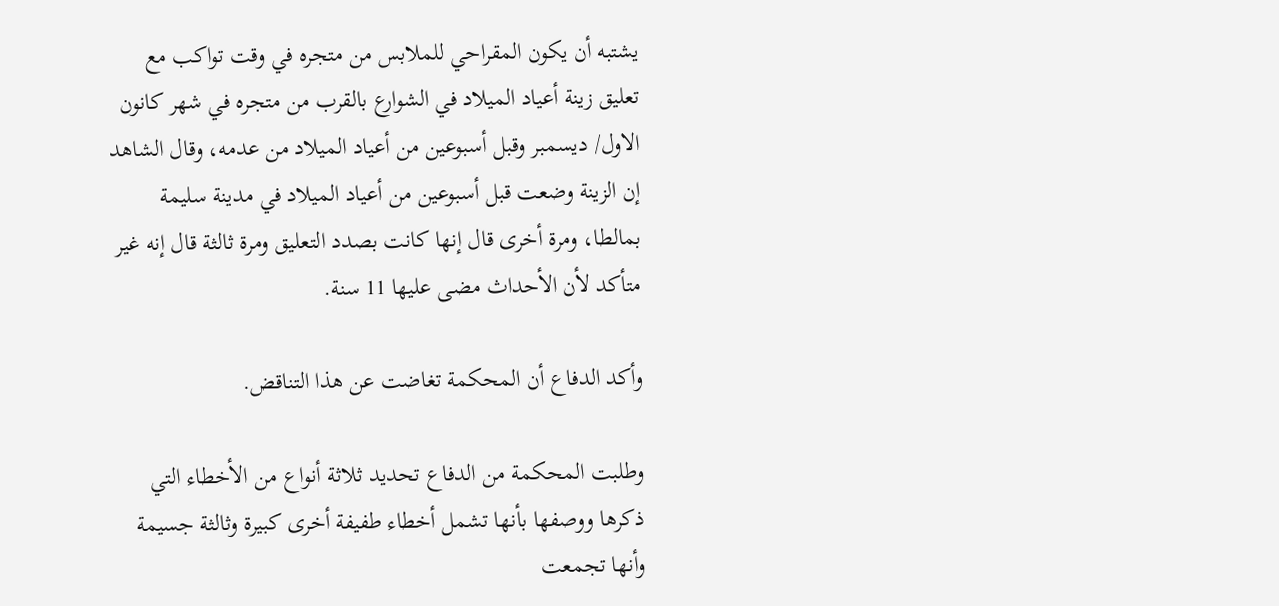يشتبه أن يكون المقراحي للملابس من متجره في وقت تواكب مع تعليق زينة أعياد الميلاد في الشوارع بالقرب من متجره في شهر كانون الاول/ ديسمبر وقبل أسبوعين من أعياد الميلاد من عدمه، وقال الشاهد إن الزينة وضعت قبل أسبوعين من أعياد الميلاد في مدينة سليمة بمالطا، ومرة أخرى قال إنها كانت بصدد التعليق ومرة ثالثة قال إنه غير متأكد لأن الأحداث مضى عليها 11 سنة.

وأكد الدفاع أن المحكمة تغاضت عن هذا التناقض.

وطلبت المحكمة من الدفاع تحديد ثلاثة أنواع من الأخطاء التي ذكرها ووصفها بأنها تشمل أخطاء طفيفة أخرى كبيرة وثالثة جسيمة وأنها تجمعت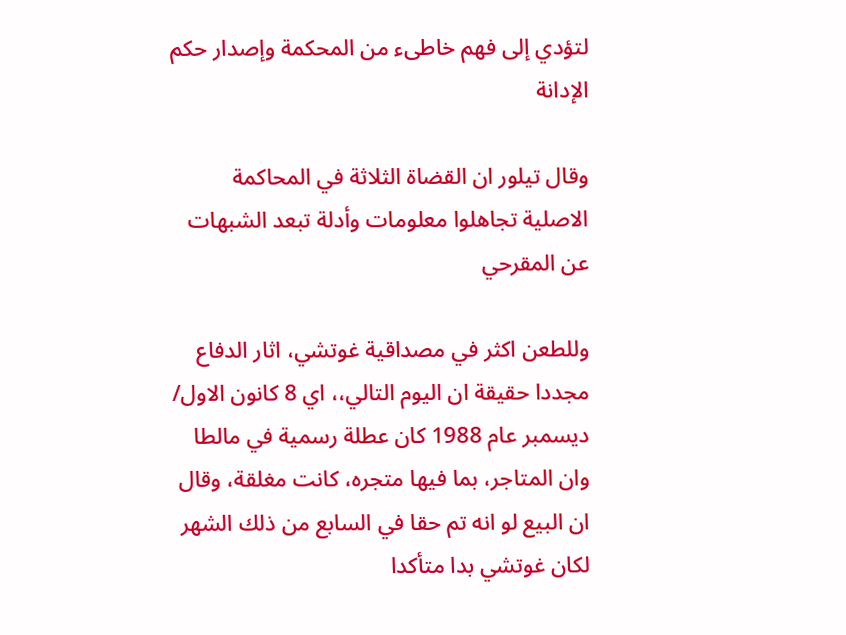لتؤدي إلى فهم خاطىء من المحكمة وإصدار حكم الإدانة

وقال تيلور ان القضاة الثلاثة في المحاكمة الاصلية تجاهلوا معلومات وأدلة تبعد الشبهات عن المقرحي

وللطعن اكثر في مصداقية غوتشي، اثار الدفاع مجددا حقيقة ان اليوم التالي،، اي 8 كانون الاول/ ديسمبر عام 1988 كان عطلة رسمية في مالطا وان المتاجر، بما فيها متجره، كانت مغلقة، وقال ان البيع لو انه تم حقا في السابع من ذلك الشهر لكان غوتشي بدا متأكدا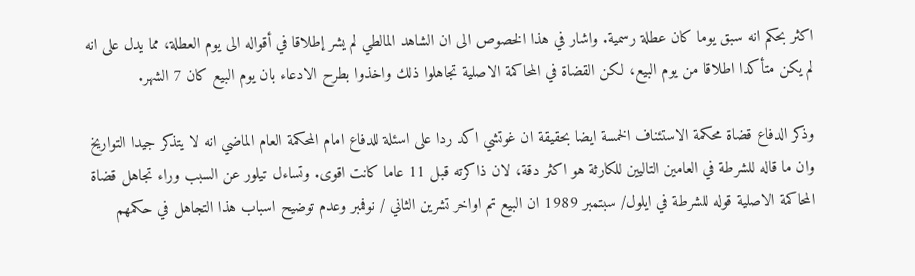اكثر بحكم انه سبق يوما كان عطلة رسمية. واشار في هذا الخصوص الى ان الشاهد المالطي لم يشر إطلاقا في أقواله الى يوم العطلة، مما يدل على انه لم يكن متأكدا اطلاقا من يوم البيع، لكن القضاة في المحاكمة الاصلية تجاهلوا ذلك واخذوا بطرح الادعاء بان يوم البيع كان 7 الشهر.

وذكر الدفاع قضاة محكمة الاستئناف الخمسة ايضا بحقيقة ان غوتشي اكد ردا على اسئلة للدفاع امام المحكمة العام الماضي انه لا يتذكر جيدا التواريخ وان ما قاله للشرطة في العامين التاليين للكارثة هو اكثر دقة، لان ذاكرته قبل 11 عاما كانت اقوى. وتساءل تيلور عن السبب وراء تجاهل قضاة المحاكمة الاصلية قوله للشرطة في ايلول/ سبتمبر 1989 ان البيع تم اواخر تشرين الثاني / نوفمبر وعدم توضيح اسباب هذا التجاهل في حكمهم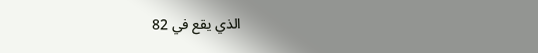الذي يقع في 82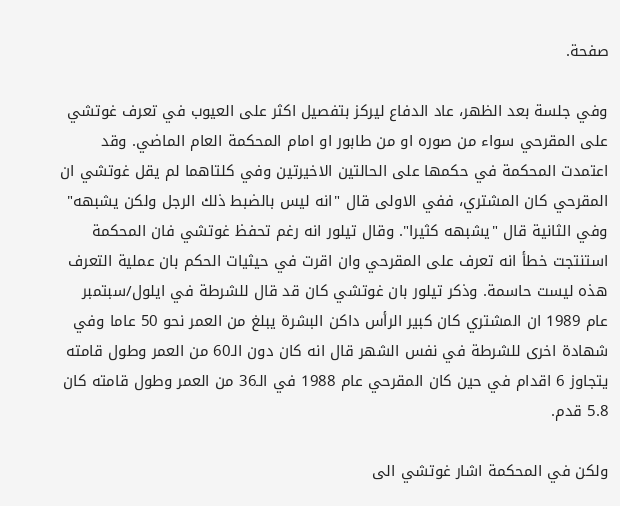صفحة.

وفي جلسة بعد الظهر، عاد الدفاع ليركز بتفصيل اكثر على العيوب في تعرف غوتشي على المقرحي سواء من صوره او من طابور او امام المحكمة العام الماضي. وقد اعتمدت المحكمة في حكمها على الحالتين الاخيرتين وفي كلتاهما لم يقل غوتشي ان المقرحي كان المشتري، ففي الاولى قال "انه ليس بالضبط ذلك الرجل ولكن يشبهه" وفي الثانية قال "يشبهه كثيرا". وقال تيلور انه رغم تحفظ غوتشي فان المحكمة استنتجت خطأ انه تعرف على المقرحي وان اقرت في حيثيات الحكم بان عملية التعرف هذه ليست حاسمة. وذكر تيلور بان غوتشي كان قد قال للشرطة في ايلول/سبتمبر عام 1989 ان المشتري كان كبير الرأس داكن البشرة يبلغ من العمر نحو 50 عاما وفي شهادة اخرى للشرطة في نفس الشهر قال انه كان دون الـ60 من العمر وطول قامته يتجاوز 6 اقدام في حين كان المقرحي عام 1988 في الـ36 من العمر وطول قامته كان 5.8 قدم.

ولكن في المحكمة اشار غوتشي الى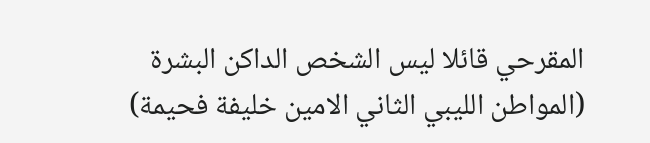المقرحي قائلا ليس الشخص الداكن البشرة (المواطن الليبي الثاني الامين خليفة فحيمة)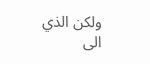ولكن الذي الى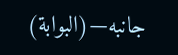جانبه—(البوابة)